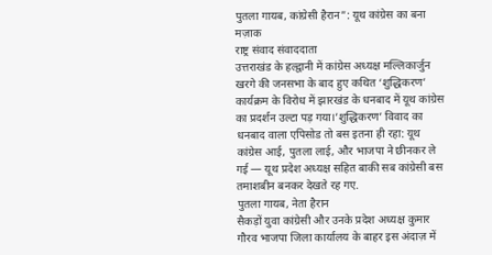पुतला गायब, कांग्रेसी हैरान”: यूथ कांग्रेस का बना मज़ाक
राष्ट्र संवाद संवाददाता
उत्तराखंड के हल्द्वानी में कांग्रेस अध्यक्ष मल्लिकार्जुन खरगे की जनसभा के बाद हुए कथित ‘शुद्धिकरण’ कार्यक्रम के विरोध में झारखंड के धनबाद में यूथ कांग्रेस का प्रदर्शन उल्टा पड़ गया।’शुद्धिकरण’ विवाद का धनबाद वाला एपिसोड तो बस इतना ही रहा: यूथ कांग्रेस आई, पुतला लाई, और भाजपा ने छीनकर ले गई — यूथ प्रदेश अध्यक्ष सहित बाकी सब कांग्रेसी बस तमाशबीन बनकर देखते रह गए.
पुतला गायब, नेता हैरान
सैकड़ों युवा कांग्रेसी और उनके प्रदेश अध्यक्ष कुमार गौरव भाजपा जिला कार्यालय के बाहर इस अंदाज़ में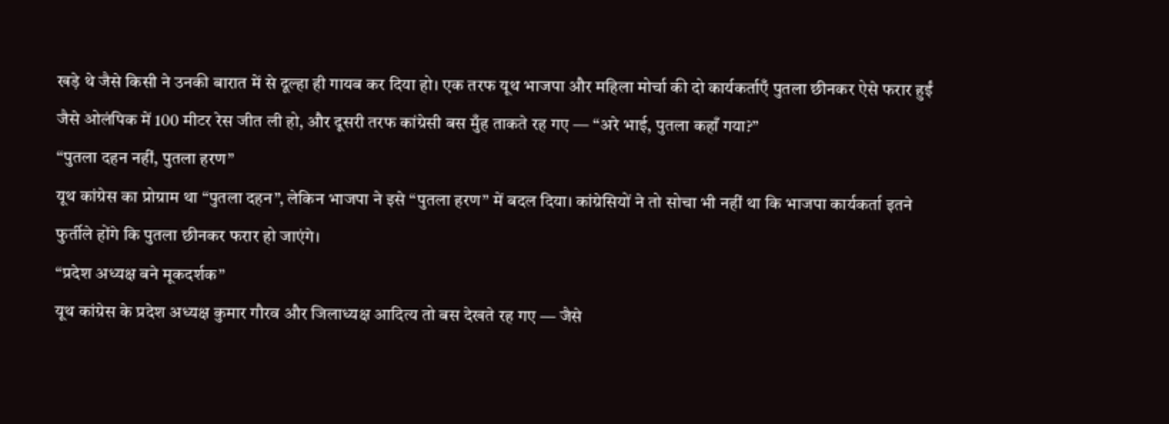खड़े थे जैसे किसी ने उनकी बारात में से दूल्हा ही गायब कर दिया हो। एक तरफ यूथ भाजपा और महिला मोर्चा की दो कार्यकर्ताएँ पुतला छीनकर ऐसे फरार हुईं जैसे ओलंपिक में 100 मीटर रेस जीत ली हो, और दूसरी तरफ कांग्रेसी बस मुँह ताकते रह गए — “अरे भाई, पुतला कहाँ गया?”
“पुतला दहन नहीं, पुतला हरण”
यूथ कांग्रेस का प्रोग्राम था “पुतला दहन”, लेकिन भाजपा ने इसे “पुतला हरण” में बदल दिया। कांग्रेसियों ने तो सोचा भी नहीं था कि भाजपा कार्यकर्ता इतने फुर्तीले होंगे कि पुतला छीनकर फरार हो जाएंगे।
“प्रदेश अध्यक्ष बने मूकदर्शक”
यूथ कांग्रेस के प्रदेश अध्यक्ष कुमार गौरव और जिलाध्यक्ष आदित्य तो बस देखते रह गए — जैसे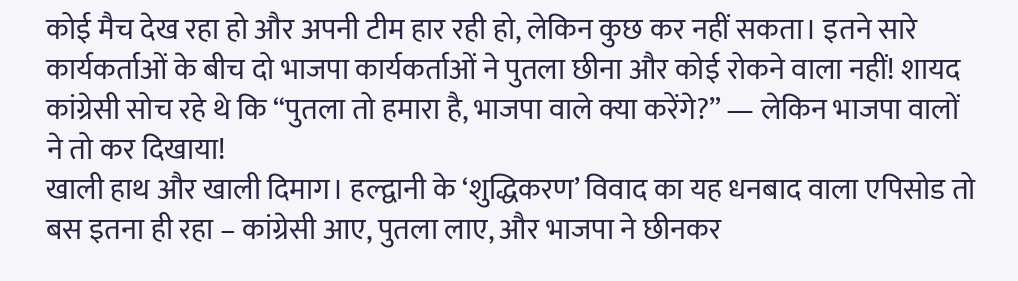कोई मैच देख रहा हो और अपनी टीम हार रही हो, लेकिन कुछ कर नहीं सकता। इतने सारे कार्यकर्ताओं के बीच दो भाजपा कार्यकर्ताओं ने पुतला छीना और कोई रोकने वाला नहीं! शायद कांग्रेसी सोच रहे थे कि “पुतला तो हमारा है, भाजपा वाले क्या करेंगे?” — लेकिन भाजपा वालों ने तो कर दिखाया!
खाली हाथ और खाली दिमाग। हल्द्वानी के ‘शुद्धिकरण’ विवाद का यह धनबाद वाला एपिसोड तो बस इतना ही रहा – कांग्रेसी आए, पुतला लाए, और भाजपा ने छीनकर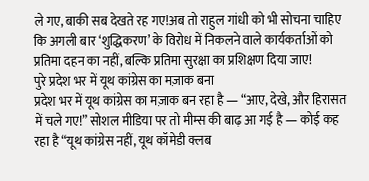ले गए, बाकी सब देखते रह गए!अब तो राहुल गांधी को भी सोचना चाहिए कि अगली बार ‘शुद्धिकरण’ के विरोध में निकलने वाले कार्यकर्ताओं को प्रतिमा दहन का नहीं, बल्कि प्रतिमा सुरक्षा का प्रशिक्षण दिया जाए!
पुरे प्रदेश भर में यूथ कांग्रेस का मज़ाक बना
प्रदेश भर में यूथ कांग्रेस का मज़ाक बन रहा है — “आए, देखे, और हिरासत में चले गए!” सोशल मीडिया पर तो मीम्स की बाढ़ आ गई है — कोई कह रहा है “यूथ कांग्रेस नहीं, यूथ कॉमेडी क्लब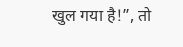खुल गया है!”, तो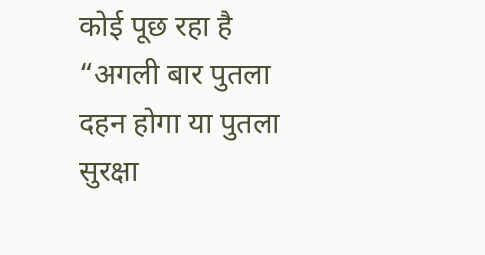कोई पूछ रहा है “अगली बार पुतला दहन होगा या पुतला सुरक्षा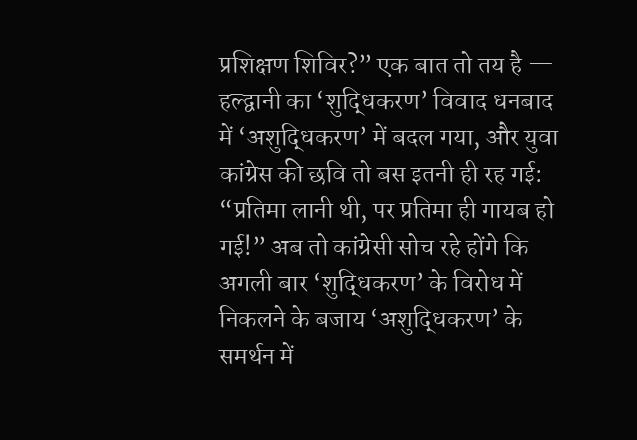प्रशिक्षण शिविर?” एक बात तो तय है — हल्द्वानी का ‘शुद्धिकरण’ विवाद धनबाद में ‘अशुद्धिकरण’ में बदल गया, और युवा कांग्रेस की छवि तो बस इतनी ही रह गई: “प्रतिमा लानी थी, पर प्रतिमा ही गायब हो गई!” अब तो कांग्रेसी सोच रहे होंगे कि अगली बार ‘शुद्धिकरण’ के विरोध में निकलने के बजाय ‘अशुद्धिकरण’ के समर्थन में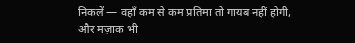निकलें — वहाँ कम से कम प्रतिमा तो गायब नहीं होगी, और मज़ाक भी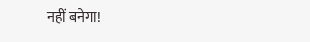नहीं बनेगा!